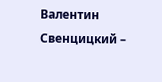Валентин Свенцицкий –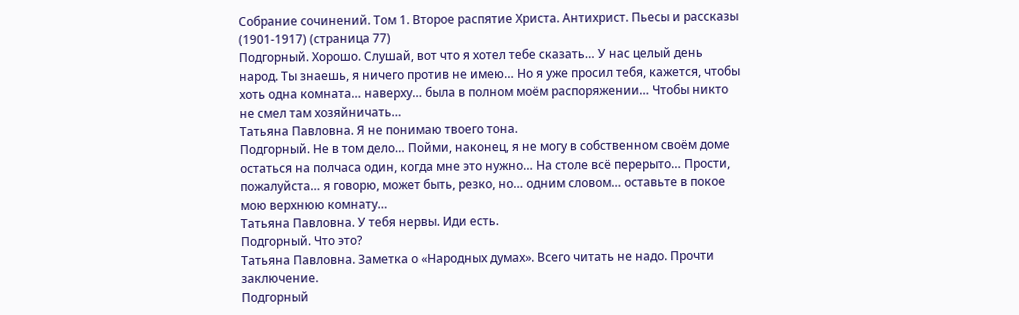Собрание сочинений. Том 1. Второе распятие Христа. Антихрист. Пьесы и рассказы (1901-1917) (страница 77)
Подгорный. Хорошо. Слушай, вот что я хотел тебе сказать… У нас целый день народ. Ты знаешь, я ничего против не имею… Но я уже просил тебя, кажется, чтобы хоть одна комната… наверху… была в полном моём распоряжении… Чтобы никто не смел там хозяйничать…
Татьяна Павловна. Я не понимаю твоего тона.
Подгорный. Не в том дело… Пойми, наконец, я не могу в собственном своём доме остаться на полчаса один, когда мне это нужно… На столе всё перерыто… Прости, пожалуйста… я говорю, может быть, резко, но… одним словом… оставьте в покое мою верхнюю комнату…
Татьяна Павловна. У тебя нервы. Иди есть.
Подгорный. Что это?
Татьяна Павловна. Заметка о «Народных думах». Всего читать не надо. Прочти заключение.
Подгорный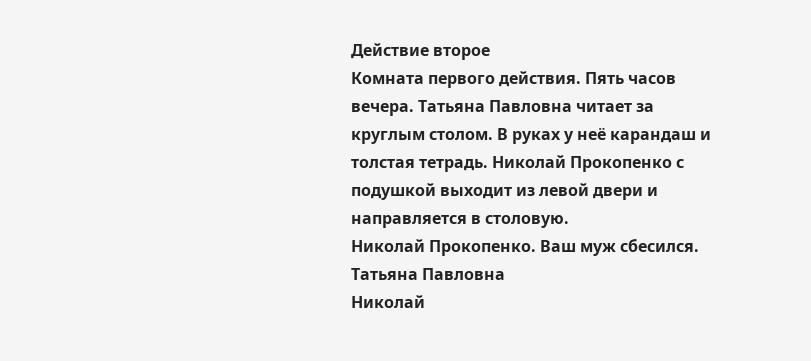Действие второе
Комната первого действия. Пять часов вечера. Татьяна Павловна читает за круглым столом. В руках у неё карандаш и толстая тетрадь. Николай Прокопенко с подушкой выходит из левой двери и направляется в столовую.
Николай Прокопенко. Ваш муж сбесился.
Татьяна Павловна
Николай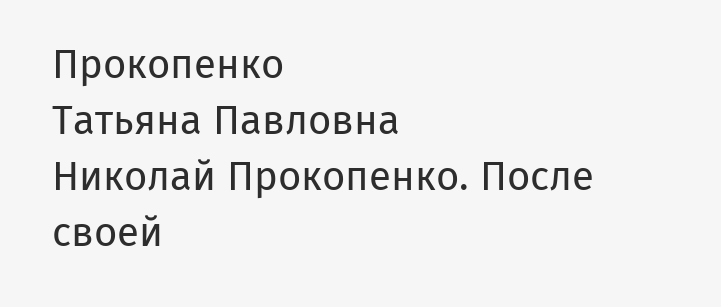Прокопенко
Татьяна Павловна
Николай Прокопенко. После своей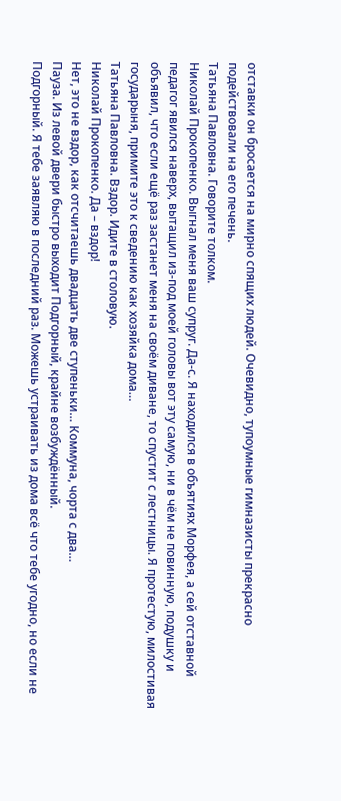отставки он бросается на мирно спящих людей. Очевидно, тупоумные гимназисты прекрасно подействовали на его печень.
Татьяна Павловна. Говорите толком.
Николай Прокопенко. Выгнал меня ваш супруг. Да-с. Я находился в объятиях Морфея, а сей отставной педагог явился наверх, вытащил из-под моей головы вот эту самую, ни в чём не повинную, подушку и объявил, что если ещё раз застанет меня на своём диване, то спустит с лестницы. Я протестую, милостивая государыня, примите это к сведению как хозяйка дома…
Татьяна Павловна. Вздор. Идите в столовую.
Николай Прокопенко. Да – вздор!
Нет, это не вздор, как отсчитаешь двадцать две ступеньки… Коммуна, чорта с два…
Пауза. Из левой двери быстро выходит Подгорный, крайне возбуждённый.
Подгорный. Я тебе заявляю в последний раз. Можешь устраивать из дома всё что тебе угодно, но если не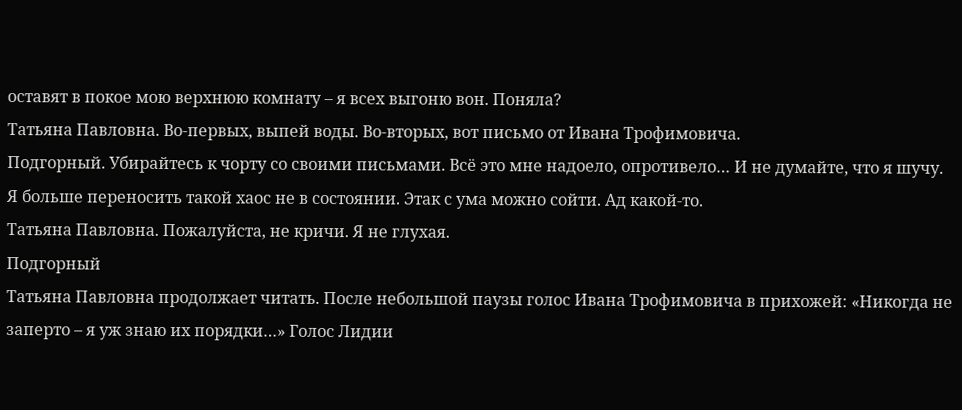оставят в покое мою верхнюю комнату – я всех выгоню вон. Поняла?
Татьяна Павловна. Во-первых, выпей воды. Во-вторых, вот письмо от Ивана Трофимовича.
Подгорный. Убирайтесь к чорту со своими письмами. Всё это мне надоело, опротивело… И не думайте, что я шучу. Я больше переносить такой хаос не в состоянии. Этак с ума можно сойти. Ад какой-то.
Татьяна Павловна. Пожалуйста, не кричи. Я не глухая.
Подгорный
Татьяна Павловна продолжает читать. После небольшой паузы голос Ивана Трофимовича в прихожей: «Никогда не заперто – я уж знаю их порядки…» Голос Лидии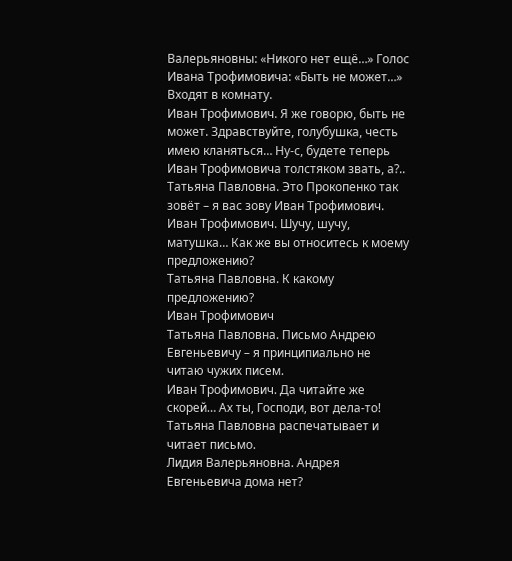Валерьяновны: «Никого нет ещё…» Голос Ивана Трофимовича: «Быть не может…» Входят в комнату.
Иван Трофимович. Я же говорю, быть не может. Здравствуйте, голубушка, честь имею кланяться… Ну-с, будете теперь Иван Трофимовича толстяком звать, а?..
Татьяна Павловна. Это Прокопенко так зовёт – я вас зову Иван Трофимович.
Иван Трофимович. Шучу, шучу, матушка… Как же вы относитесь к моему предложению?
Татьяна Павловна. К какому предложению?
Иван Трофимович
Татьяна Павловна. Письмо Андрею Евгеньевичу – я принципиально не читаю чужих писем.
Иван Трофимович. Да читайте же скорей… Ах ты, Господи, вот дела-то!
Татьяна Павловна распечатывает и читает письмо.
Лидия Валерьяновна. Андрея Евгеньевича дома нет?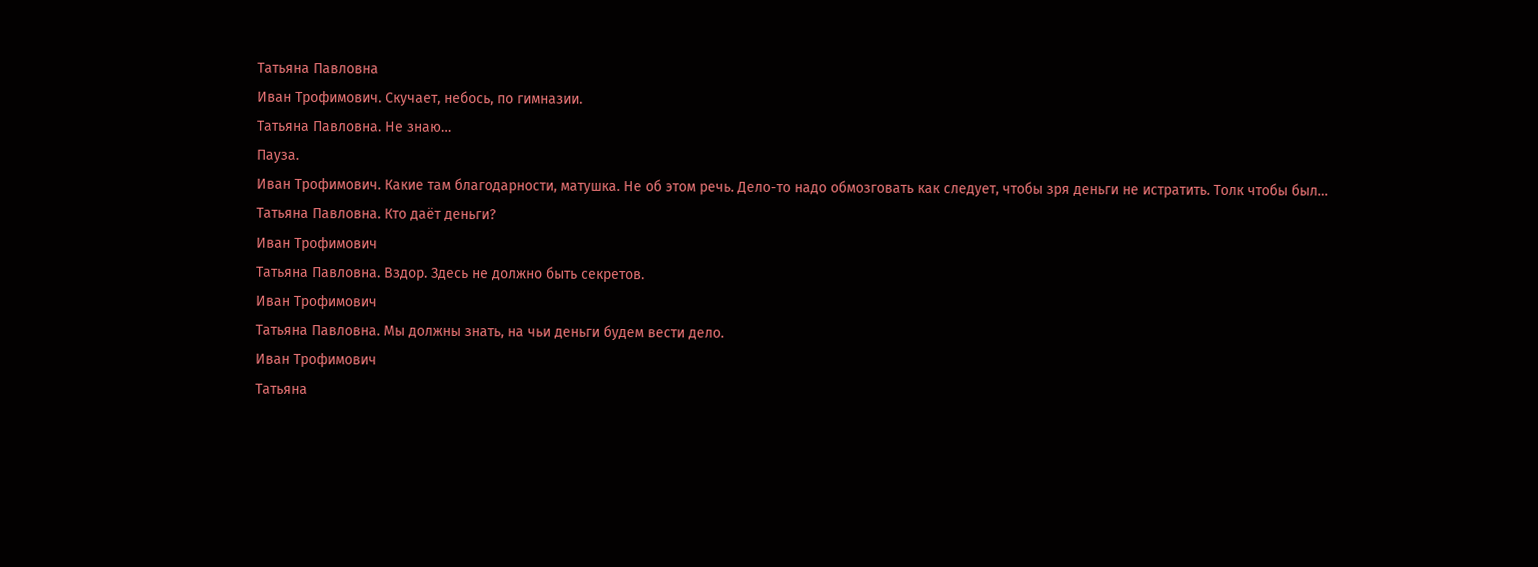Татьяна Павловна
Иван Трофимович. Скучает, небось, по гимназии.
Татьяна Павловна. Не знаю…
Пауза.
Иван Трофимович. Какие там благодарности, матушка. Не об этом речь. Дело-то надо обмозговать как следует, чтобы зря деньги не истратить. Толк чтобы был…
Татьяна Павловна. Кто даёт деньги?
Иван Трофимович
Татьяна Павловна. Вздор. Здесь не должно быть секретов.
Иван Трофимович
Татьяна Павловна. Мы должны знать, на чьи деньги будем вести дело.
Иван Трофимович
Татьяна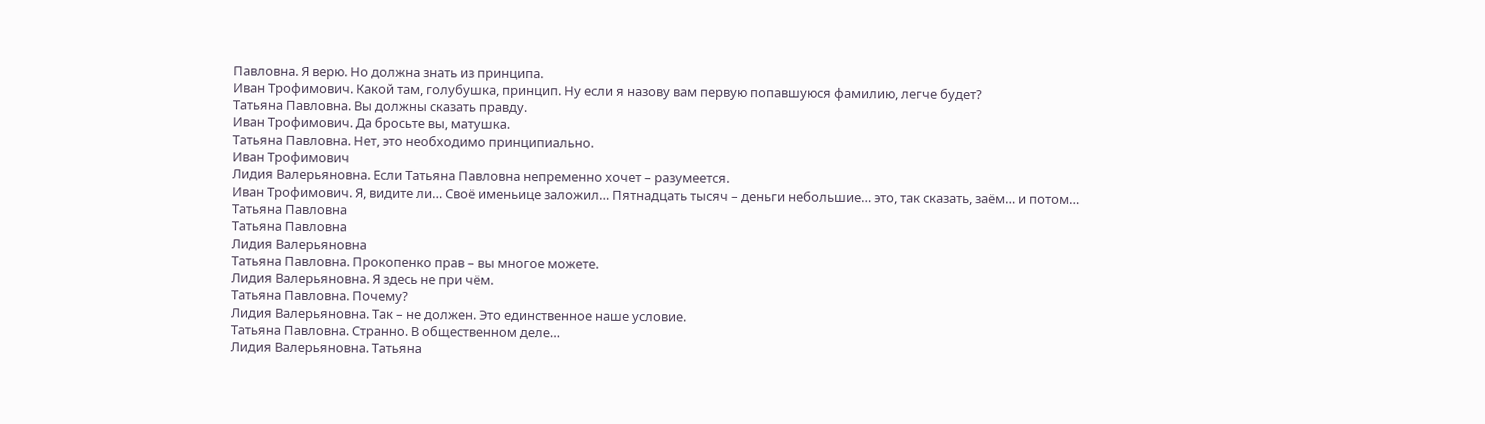Павловна. Я верю. Но должна знать из принципа.
Иван Трофимович. Какой там, голубушка, принцип. Ну если я назову вам первую попавшуюся фамилию, легче будет?
Татьяна Павловна. Вы должны сказать правду.
Иван Трофимович. Да бросьте вы, матушка.
Татьяна Павловна. Нет, это необходимо принципиально.
Иван Трофимович
Лидия Валерьяновна. Если Татьяна Павловна непременно хочет – разумеется.
Иван Трофимович. Я, видите ли… Своё именьице заложил… Пятнадцать тысяч – деньги небольшие… это, так сказать, заём… и потом…
Татьяна Павловна
Татьяна Павловна
Лидия Валерьяновна
Татьяна Павловна. Прокопенко прав – вы многое можете.
Лидия Валерьяновна. Я здесь не при чём.
Татьяна Павловна. Почему?
Лидия Валерьяновна. Так – не должен. Это единственное наше условие.
Татьяна Павловна. Странно. В общественном деле…
Лидия Валерьяновна. Татьяна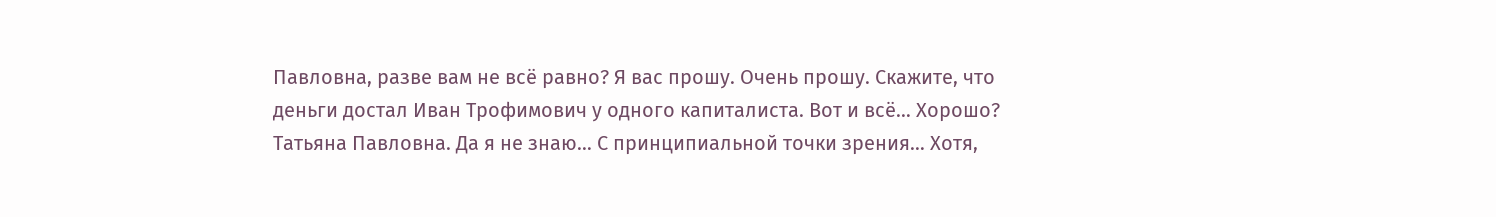Павловна, разве вам не всё равно? Я вас прошу. Очень прошу. Скажите, что деньги достал Иван Трофимович у одного капиталиста. Вот и всё… Хорошо?
Татьяна Павловна. Да я не знаю… С принципиальной точки зрения… Хотя,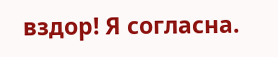вздор! Я согласна.